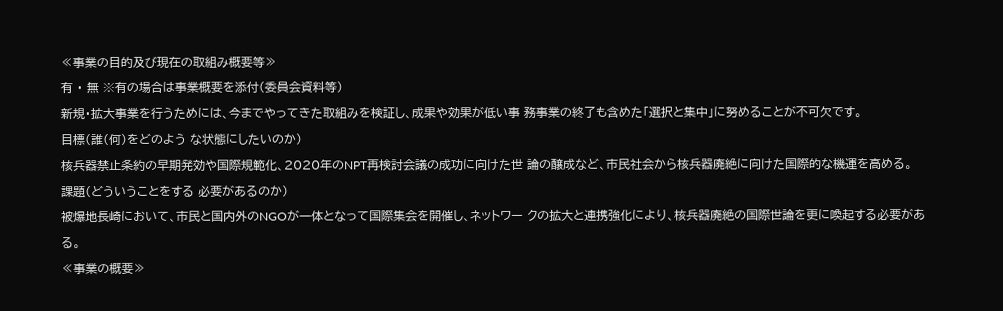≪事業の目的及び現在の取組み概要等≫
有 ・ 無 ※有の場合は事業概要を添付(委員会資料等)
新規・拡大事業を行うためには、今までやってきた取組みを検証し、成果や効果が低い事 務事業の終了も含めた「選択と集中」に努めることが不可欠です。
目標(誰(何)をどのよう な状態にしたいのか)
核兵器禁止条約の早期発効や国際規範化、2020年のNPT再検討会議の成功に向けた世 論の醸成など、市民社会から核兵器廃絶に向けた国際的な機運を高める。
課題(どういうことをする 必要があるのか)
被爆地長崎において、市民と国内外のNGOが一体となって国際集会を開催し、ネットワー クの拡大と連携強化により、核兵器廃絶の国際世論を更に喚起する必要がある。
≪事業の概要≫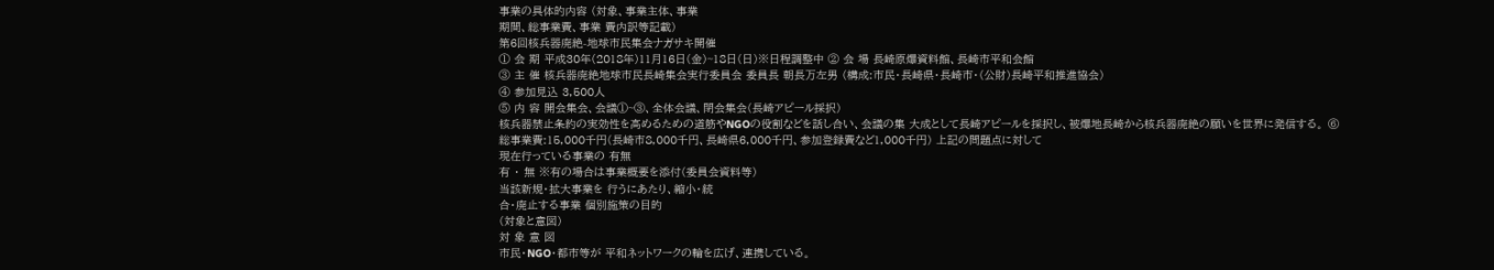事業の具体的内容 (対象、事業主体、事業
期間、総事業費、事業 費内訳等記載)
第6回核兵器廃絶-地球市民集会ナガサキ開催
① 会 期 平成30年(2018年)11月16日(金)~18日(日)※日程調整中 ② 会 場 長崎原爆資料館、長崎市平和会館
③ 主 催 核兵器廃絶地球市民長崎集会実行委員会 委員長 朝長万左男 (構成:市民・長崎県・長崎市・(公財)長崎平和推進協会)
④ 参加見込 3,500人
⑤ 内 容 開会集会、会議①~③、全体会議、閉会集会(長崎アピール採択)
核兵器禁止条約の実効性を高めるための道筋やNGOの役割などを話し合い、会議の集 大成として長崎アピールを採択し、被爆地長崎から核兵器廃絶の願いを世界に発信する。 ⑥総事業費:15,000千円(長崎市8,000千円、長崎県6,000千円、参加登録費など1,000千円) 上記の問題点に対して
現在行っている事業の 有無
有 ・ 無 ※有の場合は事業概要を添付(委員会資料等)
当該新規・拡大事業を 行うにあたり、縮小・統
合・廃止する事業 個別施策の目的
(対象と意図)
対 象 意 図
市民・NGO・都市等が 平和ネットワークの輪を広げ、連携している。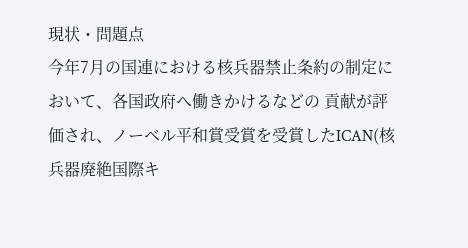現状・問題点
今年7月の国連における核兵器禁止条約の制定において、各国政府へ働きかけるなどの 貢献が評価され、ノーベル平和賞受賞を受賞したICAN(核兵器廃絶国際キ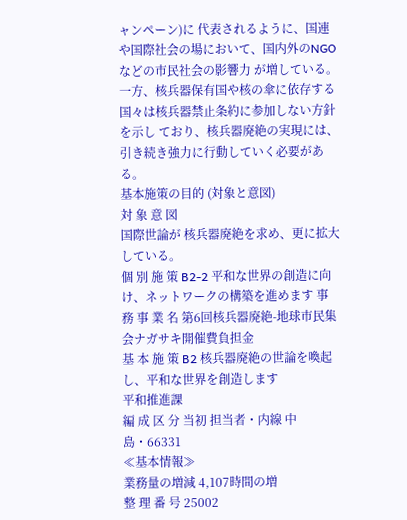ャンペーン)に 代表されるように、国連や国際社会の場において、国内外のNGOなどの市民社会の影響力 が増している。
一方、核兵器保有国や核の傘に依存する国々は核兵器禁止条約に参加しない方針を示し ており、核兵器廃絶の実現には、引き続き強力に行動していく必要がある。
基本施策の目的 (対象と意図)
対 象 意 図
国際世論が 核兵器廃絶を求め、更に拡大している。
個 別 施 策 B2-2 平和な世界の創造に向け、ネットワークの構築を進めます 事 務 事 業 名 第6回核兵器廃絶-地球市民集会ナガサキ開催費負担金
基 本 施 策 B2 核兵器廃絶の世論を喚起し、平和な世界を創造します
平和推進課
編 成 区 分 当初 担当者・内線 中島・66331
≪基本情報≫
業務量の増減 4,107時間の増
整 理 番 号 25002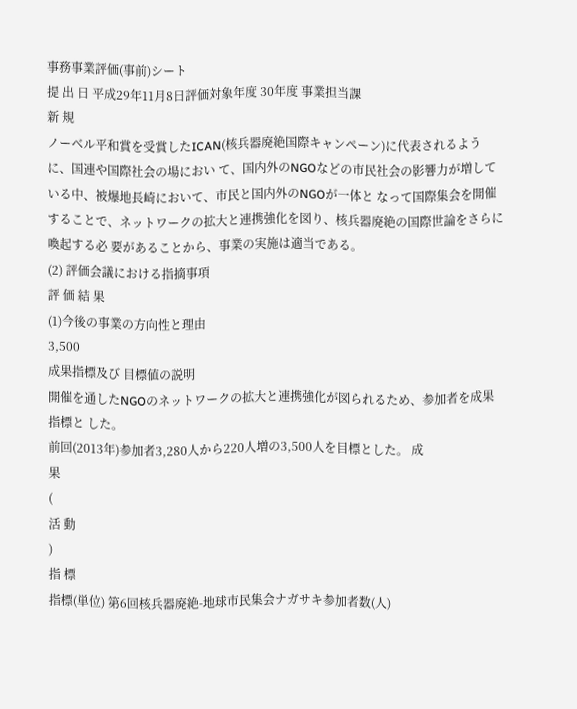事務事業評価(事前)シート
提 出 日 平成29年11月8日評価対象年度 30年度 事業担当課
新 規
ノーベル平和賞を受賞したICAN(核兵器廃絶国際キャンペーン)に代表されるように、国連や国際社会の場におい て、国内外のNGOなどの市民社会の影響力が増している中、被爆地長崎において、市民と国内外のNGOが一体と なって国際集会を開催することで、ネットワークの拡大と連携強化を図り、核兵器廃絶の国際世論をさらに喚起する必 要があることから、事業の実施は適当である。
(2) 評価会議における指摘事項
評 価 結 果
(1)今後の事業の方向性と理由
3,500
成果指標及び 目標値の説明
開催を通したNGOのネットワークの拡大と連携強化が図られるため、参加者を成果指標と した。
前回(2013年)参加者3,280人から220人増の3,500人を目標とした。 成
果
(
活 動
)
指 標
指標(単位) 第6回核兵器廃絶-地球市民集会ナガサキ参加者数(人)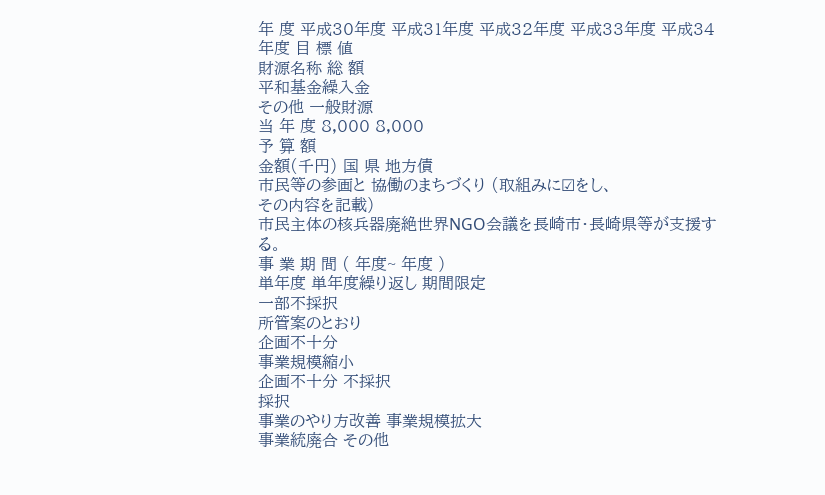年 度 平成30年度 平成31年度 平成32年度 平成33年度 平成34年度 目 標 値
財源名称 総 額
平和基金繰入金
その他 一般財源
当 年 度 8,000 8,000
予 算 額
金額(千円) 国 県 地方債
市民等の参画と 協働のまちづくり (取組みに☑をし、
その内容を記載)
市民主体の核兵器廃絶世界NGO会議を長崎市・長崎県等が支援する。
事 業 期 間 ( 年度~ 年度 )
単年度 単年度繰り返し 期間限定
一部不採択
所管案のとおり
企画不十分
事業規模縮小
企画不十分 不採択
採択
事業のやり方改善 事業規模拡大
事業統廃合 その他